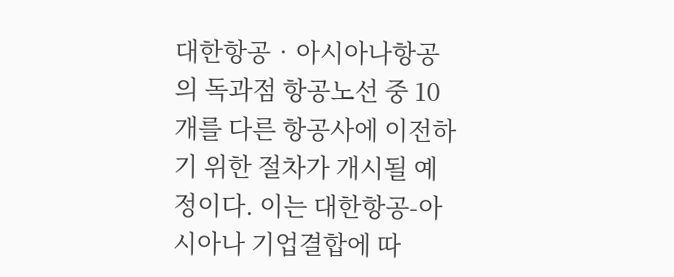대한항공‧아시아나항공의 독과점 항공노선 중 10개를 다른 항공사에 이전하기 위한 절차가 개시될 예정이다. 이는 대한항공-아시아나 기업결합에 따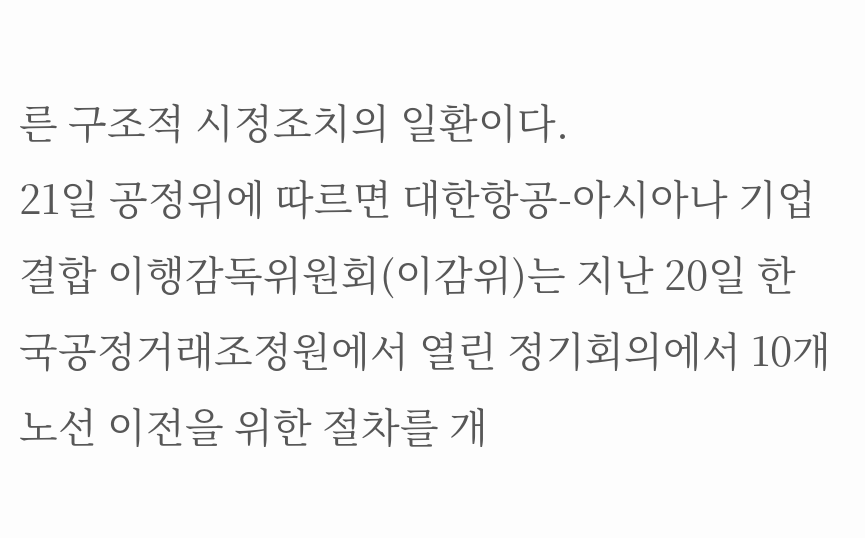른 구조적 시정조치의 일환이다.
21일 공정위에 따르면 대한항공-아시아나 기업결합 이행감독위원회(이감위)는 지난 20일 한국공정거래조정원에서 열린 정기회의에서 10개 노선 이전을 위한 절차를 개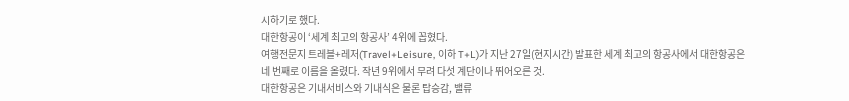시하기로 했다.
대한항공이 ‘세계 최고의 항공사’ 4위에 꼽혔다.
여행전문지 트레블+레저(Travel+Leisure, 이하 T+L)가 지난 27일(현지시간) 발표한 세계 최고의 항공사에서 대한항공은 네 번째로 이름을 올렸다. 작년 9위에서 무려 다섯 계단이나 뛰어오른 것.
대한항공은 기내서비스와 기내식은 물론 탑승감, 밸류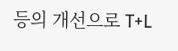등의 개선으로 T+L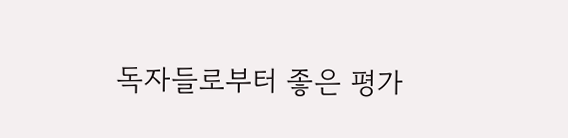독자들로부터 좋은 평가